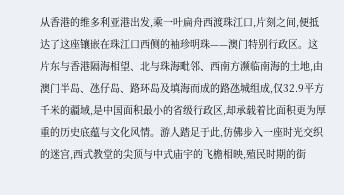从香港的维多利亚港出发,乘一叶扁舟西渡珠江口,片刻之间,便抵达了这座镶嵌在珠江口西侧的袖珍明珠——澳门特别行政区。这片东与香港隔海相望、北与珠海毗邻、西南方濒临南海的土地,由澳门半岛、氹仔岛、路环岛及填海而成的路氹城组成,仅32.9平方千米的疆域,是中国面积最小的省级行政区,却承载着比面积更为厚重的历史底蕴与文化风情。游人踏足于此,仿佛步入一座时光交织的迷宫,西式教堂的尖顶与中式庙宇的飞檐相映,殖民时期的街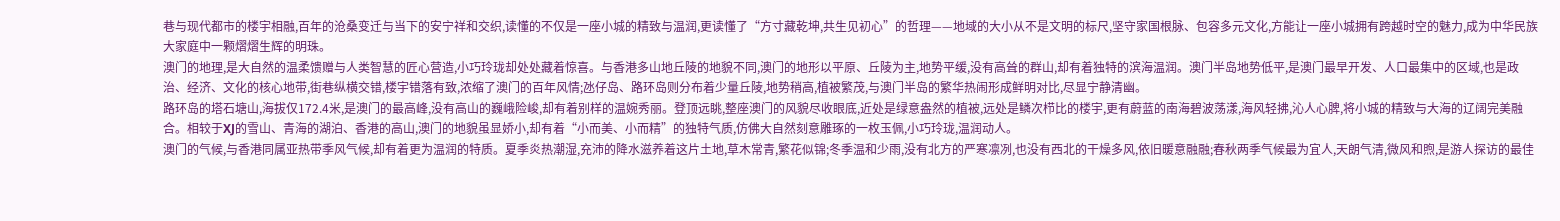巷与现代都市的楼宇相融,百年的沧桑变迁与当下的安宁祥和交织,读懂的不仅是一座小城的精致与温润,更读懂了“方寸藏乾坤,共生见初心”的哲理——地域的大小从不是文明的标尺,坚守家国根脉、包容多元文化,方能让一座小城拥有跨越时空的魅力,成为中华民族大家庭中一颗熠熠生辉的明珠。
澳门的地理,是大自然的温柔馈赠与人类智慧的匠心营造,小巧玲珑却处处藏着惊喜。与香港多山地丘陵的地貌不同,澳门的地形以平原、丘陵为主,地势平缓,没有高耸的群山,却有着独特的滨海温润。澳门半岛地势低平,是澳门最早开发、人口最集中的区域,也是政治、经济、文化的核心地带,街巷纵横交错,楼宇错落有致,浓缩了澳门的百年风情;氹仔岛、路环岛则分布着少量丘陵,地势稍高,植被繁茂,与澳门半岛的繁华热闹形成鲜明对比,尽显宁静清幽。
路环岛的塔石塘山,海拔仅172.4米,是澳门的最高峰,没有高山的巍峨险峻,却有着别样的温婉秀丽。登顶远眺,整座澳门的风貌尽收眼底,近处是绿意盎然的植被,远处是鳞次栉比的楼宇,更有蔚蓝的南海碧波荡漾,海风轻拂,沁人心脾,将小城的精致与大海的辽阔完美融合。相较于XJ的雪山、青海的湖泊、香港的高山,澳门的地貌虽显娇小,却有着“小而美、小而精”的独特气质,仿佛大自然刻意雕琢的一枚玉佩,小巧玲珑,温润动人。
澳门的气候,与香港同属亚热带季风气候,却有着更为温润的特质。夏季炎热潮湿,充沛的降水滋养着这片土地,草木常青,繁花似锦;冬季温和少雨,没有北方的严寒凛冽,也没有西北的干燥多风,依旧暖意融融;春秋两季气候最为宜人,天朗气清,微风和煦,是游人探访的最佳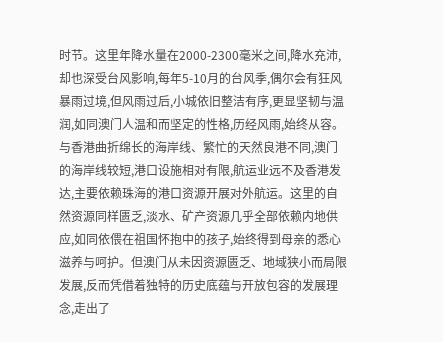时节。这里年降水量在2000-2300毫米之间,降水充沛,却也深受台风影响,每年5-10月的台风季,偶尔会有狂风暴雨过境,但风雨过后,小城依旧整洁有序,更显坚韧与温润,如同澳门人温和而坚定的性格,历经风雨,始终从容。
与香港曲折绵长的海岸线、繁忙的天然良港不同,澳门的海岸线较短,港口设施相对有限,航运业远不及香港发达,主要依赖珠海的港口资源开展对外航运。这里的自然资源同样匮乏,淡水、矿产资源几乎全部依赖内地供应,如同依偎在祖国怀抱中的孩子,始终得到母亲的悉心滋养与呵护。但澳门从未因资源匮乏、地域狭小而局限发展,反而凭借着独特的历史底蕴与开放包容的发展理念,走出了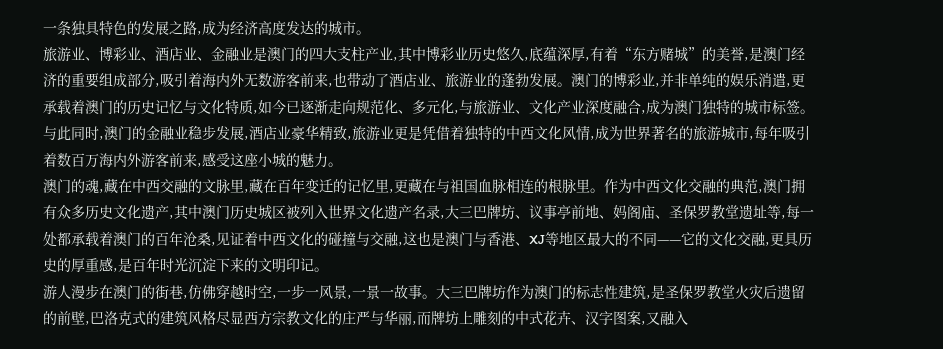一条独具特色的发展之路,成为经济高度发达的城市。
旅游业、博彩业、酒店业、金融业是澳门的四大支柱产业,其中博彩业历史悠久,底蕴深厚,有着“东方赌城”的美誉,是澳门经济的重要组成部分,吸引着海内外无数游客前来,也带动了酒店业、旅游业的蓬勃发展。澳门的博彩业,并非单纯的娱乐消遣,更承载着澳门的历史记忆与文化特质,如今已逐渐走向规范化、多元化,与旅游业、文化产业深度融合,成为澳门独特的城市标签。与此同时,澳门的金融业稳步发展,酒店业豪华精致,旅游业更是凭借着独特的中西文化风情,成为世界著名的旅游城市,每年吸引着数百万海内外游客前来,感受这座小城的魅力。
澳门的魂,藏在中西交融的文脉里,藏在百年变迁的记忆里,更藏在与祖国血脉相连的根脉里。作为中西文化交融的典范,澳门拥有众多历史文化遗产,其中澳门历史城区被列入世界文化遗产名录,大三巴牌坊、议事亭前地、妈阁庙、圣保罗教堂遗址等,每一处都承载着澳门的百年沧桑,见证着中西文化的碰撞与交融,这也是澳门与香港、XJ等地区最大的不同——它的文化交融,更具历史的厚重感,是百年时光沉淀下来的文明印记。
游人漫步在澳门的街巷,仿佛穿越时空,一步一风景,一景一故事。大三巴牌坊作为澳门的标志性建筑,是圣保罗教堂火灾后遗留的前壁,巴洛克式的建筑风格尽显西方宗教文化的庄严与华丽,而牌坊上雕刻的中式花卉、汉字图案,又融入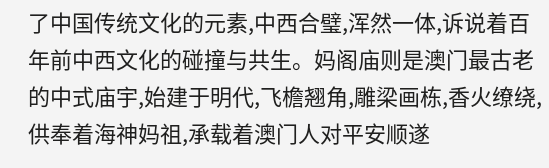了中国传统文化的元素,中西合璧,浑然一体,诉说着百年前中西文化的碰撞与共生。妈阁庙则是澳门最古老的中式庙宇,始建于明代,飞檐翘角,雕梁画栋,香火缭绕,供奉着海神妈祖,承载着澳门人对平安顺遂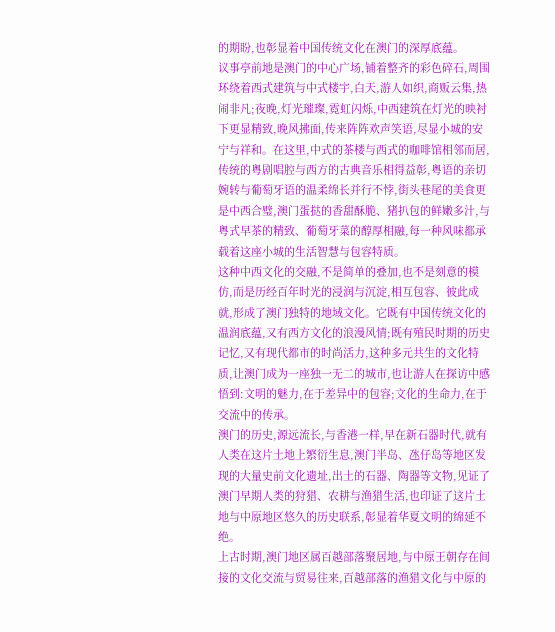的期盼,也彰显着中国传统文化在澳门的深厚底蕴。
议事亭前地是澳门的中心广场,铺着整齐的彩色碎石,周围环绕着西式建筑与中式楼宇,白天,游人如织,商贩云集,热闹非凡;夜晚,灯光璀璨,霓虹闪烁,中西建筑在灯光的映衬下更显精致,晚风拂面,传来阵阵欢声笑语,尽显小城的安宁与祥和。在这里,中式的茶楼与西式的咖啡馆相邻而居,传统的粤剧唱腔与西方的古典音乐相得益彰,粤语的亲切婉转与葡萄牙语的温柔绵长并行不悖,街头巷尾的美食更是中西合璧,澳门蛋挞的香甜酥脆、猪扒包的鲜嫩多汁,与粤式早茶的精致、葡萄牙菜的醇厚相融,每一种风味都承载着这座小城的生活智慧与包容特质。
这种中西文化的交融,不是简单的叠加,也不是刻意的模仿,而是历经百年时光的浸润与沉淀,相互包容、彼此成就,形成了澳门独特的地域文化。它既有中国传统文化的温润底蕴,又有西方文化的浪漫风情;既有殖民时期的历史记忆,又有现代都市的时尚活力,这种多元共生的文化特质,让澳门成为一座独一无二的城市,也让游人在探访中感悟到:文明的魅力,在于差异中的包容;文化的生命力,在于交流中的传承。
澳门的历史,源远流长,与香港一样,早在新石器时代,就有人类在这片土地上繁衍生息,澳门半岛、氹仔岛等地区发现的大量史前文化遗址,出土的石器、陶器等文物,见证了澳门早期人类的狩猎、农耕与渔猎生活,也印证了这片土地与中原地区悠久的历史联系,彰显着华夏文明的绵延不绝。
上古时期,澳门地区属百越部落聚居地,与中原王朝存在间接的文化交流与贸易往来,百越部落的渔猎文化与中原的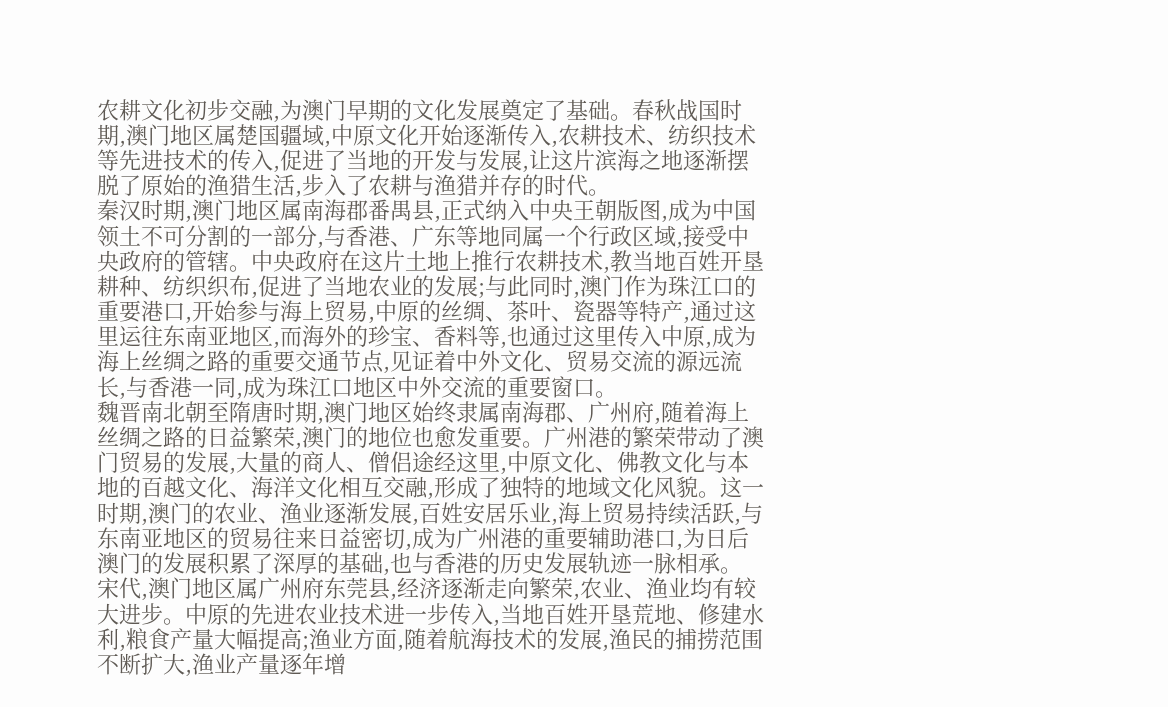农耕文化初步交融,为澳门早期的文化发展奠定了基础。春秋战国时期,澳门地区属楚国疆域,中原文化开始逐渐传入,农耕技术、纺织技术等先进技术的传入,促进了当地的开发与发展,让这片滨海之地逐渐摆脱了原始的渔猎生活,步入了农耕与渔猎并存的时代。
秦汉时期,澳门地区属南海郡番禺县,正式纳入中央王朝版图,成为中国领土不可分割的一部分,与香港、广东等地同属一个行政区域,接受中央政府的管辖。中央政府在这片土地上推行农耕技术,教当地百姓开垦耕种、纺织织布,促进了当地农业的发展;与此同时,澳门作为珠江口的重要港口,开始参与海上贸易,中原的丝绸、茶叶、瓷器等特产,通过这里运往东南亚地区,而海外的珍宝、香料等,也通过这里传入中原,成为海上丝绸之路的重要交通节点,见证着中外文化、贸易交流的源远流长,与香港一同,成为珠江口地区中外交流的重要窗口。
魏晋南北朝至隋唐时期,澳门地区始终隶属南海郡、广州府,随着海上丝绸之路的日益繁荣,澳门的地位也愈发重要。广州港的繁荣带动了澳门贸易的发展,大量的商人、僧侣途经这里,中原文化、佛教文化与本地的百越文化、海洋文化相互交融,形成了独特的地域文化风貌。这一时期,澳门的农业、渔业逐渐发展,百姓安居乐业,海上贸易持续活跃,与东南亚地区的贸易往来日益密切,成为广州港的重要辅助港口,为日后澳门的发展积累了深厚的基础,也与香港的历史发展轨迹一脉相承。
宋代,澳门地区属广州府东莞县,经济逐渐走向繁荣,农业、渔业均有较大进步。中原的先进农业技术进一步传入,当地百姓开垦荒地、修建水利,粮食产量大幅提高;渔业方面,随着航海技术的发展,渔民的捕捞范围不断扩大,渔业产量逐年增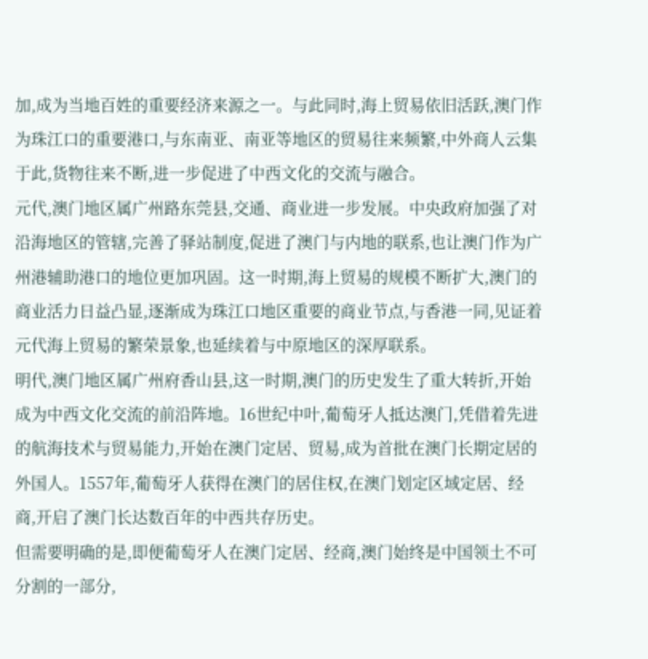加,成为当地百姓的重要经济来源之一。与此同时,海上贸易依旧活跃,澳门作为珠江口的重要港口,与东南亚、南亚等地区的贸易往来频繁,中外商人云集于此,货物往来不断,进一步促进了中西文化的交流与融合。
元代,澳门地区属广州路东莞县,交通、商业进一步发展。中央政府加强了对沿海地区的管辖,完善了驿站制度,促进了澳门与内地的联系,也让澳门作为广州港辅助港口的地位更加巩固。这一时期,海上贸易的规模不断扩大,澳门的商业活力日益凸显,逐渐成为珠江口地区重要的商业节点,与香港一同,见证着元代海上贸易的繁荣景象,也延续着与中原地区的深厚联系。
明代,澳门地区属广州府香山县,这一时期,澳门的历史发生了重大转折,开始成为中西文化交流的前沿阵地。16世纪中叶,葡萄牙人抵达澳门,凭借着先进的航海技术与贸易能力,开始在澳门定居、贸易,成为首批在澳门长期定居的外国人。1557年,葡萄牙人获得在澳门的居住权,在澳门划定区域定居、经商,开启了澳门长达数百年的中西共存历史。
但需要明确的是,即便葡萄牙人在澳门定居、经商,澳门始终是中国领土不可分割的一部分,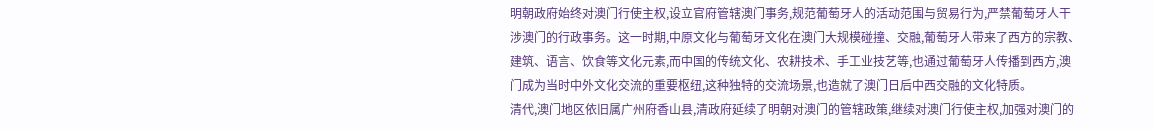明朝政府始终对澳门行使主权,设立官府管辖澳门事务,规范葡萄牙人的活动范围与贸易行为,严禁葡萄牙人干涉澳门的行政事务。这一时期,中原文化与葡萄牙文化在澳门大规模碰撞、交融,葡萄牙人带来了西方的宗教、建筑、语言、饮食等文化元素,而中国的传统文化、农耕技术、手工业技艺等,也通过葡萄牙人传播到西方,澳门成为当时中外文化交流的重要枢纽,这种独特的交流场景,也造就了澳门日后中西交融的文化特质。
清代,澳门地区依旧属广州府香山县,清政府延续了明朝对澳门的管辖政策,继续对澳门行使主权,加强对澳门的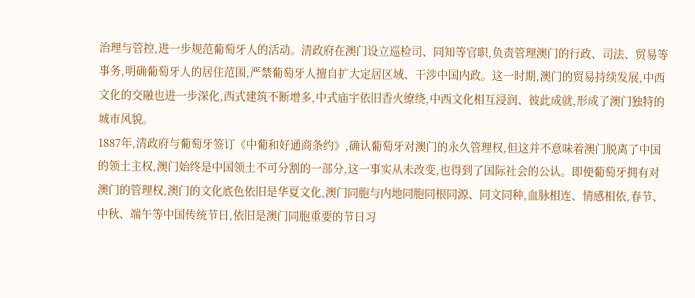治理与管控,进一步规范葡萄牙人的活动。清政府在澳门设立巡检司、同知等官职,负责管理澳门的行政、司法、贸易等事务,明确葡萄牙人的居住范围,严禁葡萄牙人擅自扩大定居区域、干涉中国内政。这一时期,澳门的贸易持续发展,中西文化的交融也进一步深化,西式建筑不断增多,中式庙宇依旧香火缭绕,中西文化相互浸润、彼此成就,形成了澳门独特的城市风貌。
1887年,清政府与葡萄牙签订《中葡和好通商条约》,确认葡萄牙对澳门的永久管理权,但这并不意味着澳门脱离了中国的领土主权,澳门始终是中国领土不可分割的一部分,这一事实从未改变,也得到了国际社会的公认。即便葡萄牙拥有对澳门的管理权,澳门的文化底色依旧是华夏文化,澳门同胞与内地同胞同根同源、同文同种,血脉相连、情感相依,春节、中秋、端午等中国传统节日,依旧是澳门同胞重要的节日习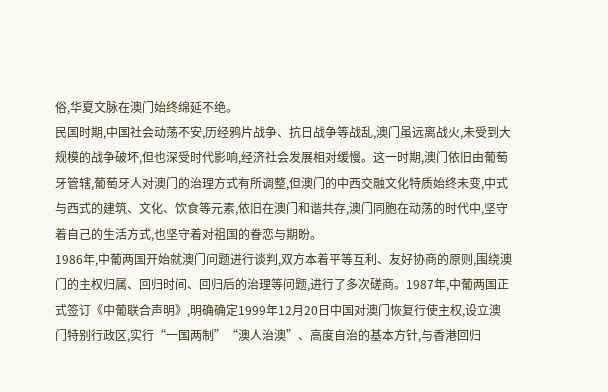俗,华夏文脉在澳门始终绵延不绝。
民国时期,中国社会动荡不安,历经鸦片战争、抗日战争等战乱,澳门虽远离战火,未受到大规模的战争破坏,但也深受时代影响,经济社会发展相对缓慢。这一时期,澳门依旧由葡萄牙管辖,葡萄牙人对澳门的治理方式有所调整,但澳门的中西交融文化特质始终未变,中式与西式的建筑、文化、饮食等元素,依旧在澳门和谐共存,澳门同胞在动荡的时代中,坚守着自己的生活方式,也坚守着对祖国的眷恋与期盼。
1986年,中葡两国开始就澳门问题进行谈判,双方本着平等互利、友好协商的原则,围绕澳门的主权归属、回归时间、回归后的治理等问题,进行了多次磋商。1987年,中葡两国正式签订《中葡联合声明》,明确确定1999年12月20日中国对澳门恢复行使主权,设立澳门特别行政区,实行“一国两制”“澳人治澳”、高度自治的基本方针,与香港回归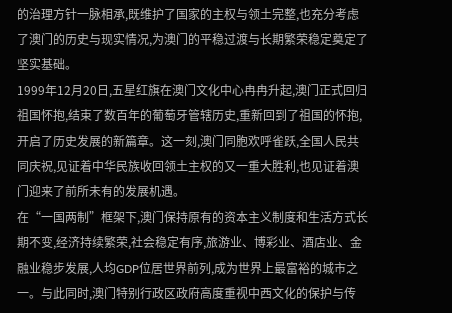的治理方针一脉相承,既维护了国家的主权与领土完整,也充分考虑了澳门的历史与现实情况,为澳门的平稳过渡与长期繁荣稳定奠定了坚实基础。
1999年12月20日,五星红旗在澳门文化中心冉冉升起,澳门正式回归祖国怀抱,结束了数百年的葡萄牙管辖历史,重新回到了祖国的怀抱,开启了历史发展的新篇章。这一刻,澳门同胞欢呼雀跃,全国人民共同庆祝,见证着中华民族收回领土主权的又一重大胜利,也见证着澳门迎来了前所未有的发展机遇。
在“一国两制”框架下,澳门保持原有的资本主义制度和生活方式长期不变,经济持续繁荣,社会稳定有序,旅游业、博彩业、酒店业、金融业稳步发展,人均GDP位居世界前列,成为世界上最富裕的城市之一。与此同时,澳门特别行政区政府高度重视中西文化的保护与传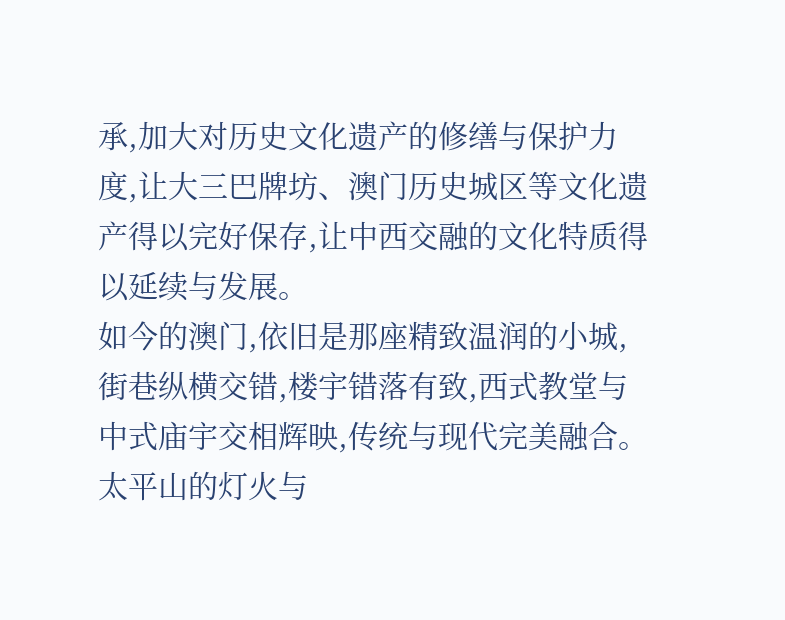承,加大对历史文化遗产的修缮与保护力度,让大三巴牌坊、澳门历史城区等文化遗产得以完好保存,让中西交融的文化特质得以延续与发展。
如今的澳门,依旧是那座精致温润的小城,街巷纵横交错,楼宇错落有致,西式教堂与中式庙宇交相辉映,传统与现代完美融合。太平山的灯火与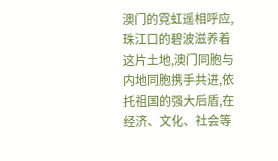澳门的霓虹遥相呼应,珠江口的碧波滋养着这片土地,澳门同胞与内地同胞携手共进,依托祖国的强大后盾,在经济、文化、社会等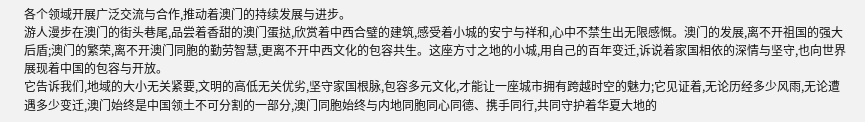各个领域开展广泛交流与合作,推动着澳门的持续发展与进步。
游人漫步在澳门的街头巷尾,品尝着香甜的澳门蛋挞,欣赏着中西合璧的建筑,感受着小城的安宁与祥和,心中不禁生出无限感慨。澳门的发展,离不开祖国的强大后盾;澳门的繁荣,离不开澳门同胞的勤劳智慧,更离不开中西文化的包容共生。这座方寸之地的小城,用自己的百年变迁,诉说着家国相依的深情与坚守,也向世界展现着中国的包容与开放。
它告诉我们,地域的大小无关紧要,文明的高低无关优劣,坚守家国根脉,包容多元文化,才能让一座城市拥有跨越时空的魅力;它见证着,无论历经多少风雨,无论遭遇多少变迁,澳门始终是中国领土不可分割的一部分,澳门同胞始终与内地同胞同心同德、携手同行,共同守护着华夏大地的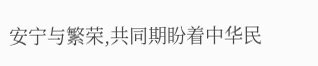安宁与繁荣,共同期盼着中华民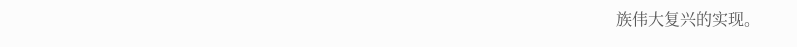族伟大复兴的实现。